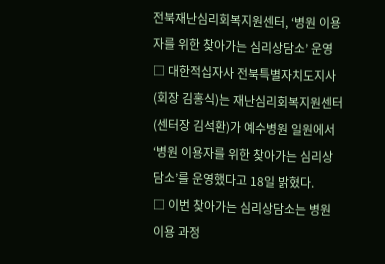전북재난심리회복지원센터, ‘병원 이용자를 위한 찾아가는 심리상담소’ 운영
□ 대한적십자사 전북특별자치도지사(회장 김홍식)는 재난심리회복지원센터(센터장 김석환)가 예수병원 일원에서 ‘병원 이용자를 위한 찾아가는 심리상담소’를 운영했다고 18일 밝혔다.
□ 이번 찾아가는 심리상담소는 병원 이용 과정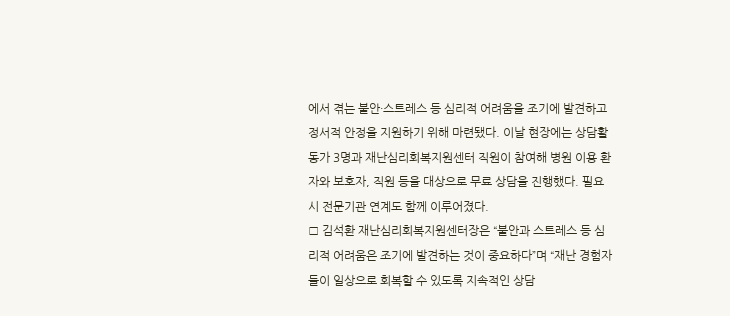에서 겪는 불안·스트레스 등 심리적 어려움을 조기에 발견하고 정서적 안정을 지원하기 위해 마련됐다. 이날 현장에는 상담활동가 3명과 재난심리회복지원센터 직원이 참여해 병원 이용 환자와 보호자, 직원 등을 대상으로 무료 상담을 진행했다. 필요 시 전문기관 연계도 함께 이루어졌다.
□ 김석환 재난심리회복지원센터장은 “불안과 스트레스 등 심리적 어려움은 조기에 발견하는 것이 중요하다”며 “재난 경험자들이 일상으로 회복할 수 있도록 지속적인 상담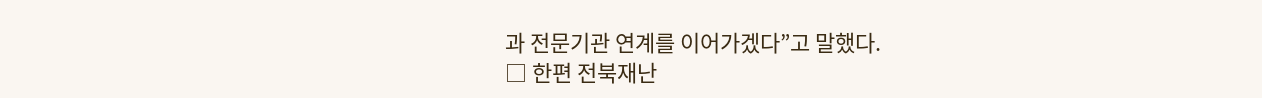과 전문기관 연계를 이어가겠다”고 말했다.
□ 한편 전북재난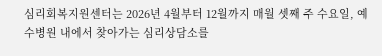심리회복지원센터는 2026년 4월부터 12월까지 매월 셋째 주 수요일, 예수병원 내에서 찾아가는 심리상담소를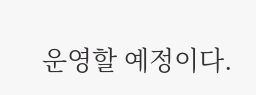운영할 예정이다.